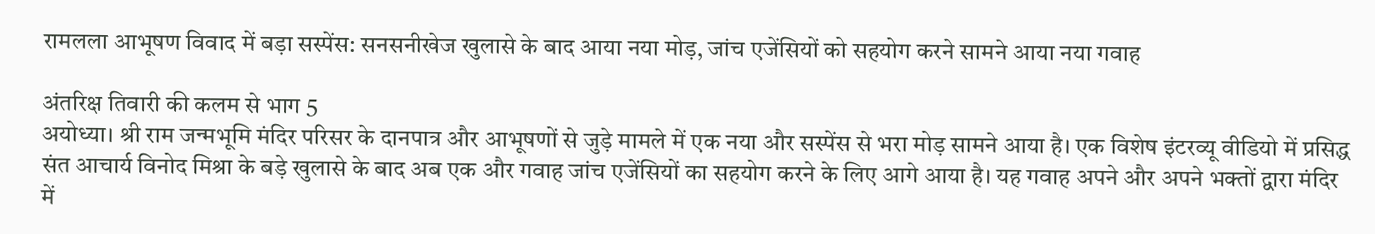रामलला आभूषण विवाद में बड़ा सस्पेंस: सनसनीखेज खुलासे के बाद आया नया मोड़, जांच एजेंसियों को सहयोग करने सामने आया नया गवाह

अंतरिक्ष तिवारी की कलम से भाग 5
अयोध्या। श्री राम जन्मभूमि मंदिर परिसर के दानपात्र और आभूषणों से जुड़े मामले में एक नया और सस्पेंस से भरा मोड़ सामने आया है। एक विशेष इंटरव्यू वीडियो में प्रसिद्ध संत आचार्य विनोद मिश्रा के बड़े खुलासे के बाद अब एक और गवाह जांच एजेंसियों का सहयोग करने के लिए आगे आया है। यह गवाह अपने और अपने भक्तों द्वारा मंदिर में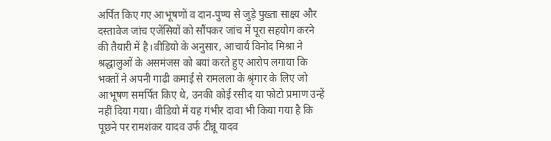अर्पित किए गए आभूषणों व दान-पुण्य से जुड़े पुख्ता साक्ष्य और दस्तावेज जांच एजेंसियों को सौंपकर जांच में पूरा सहयोग करने की तैयारी में है।वीडियो के अनुसार, आचार्य विनोद मिश्रा ने श्रद्धालुओं के असमंजस को बयां करते हुए आरोप लगाया कि भक्तों ने अपनी गाढ़ी कमाई से रामलला के श्रृंगार के लिए जो आभूषण समर्पित किए थे, उनकी कोई रसीद या फोटो प्रमाण उन्हें नहीं दिया गया। वीडियो में यह गंभीर दावा भी किया गया है कि पूछने पर रामशंकर यादव उर्फ टीन्नू यादव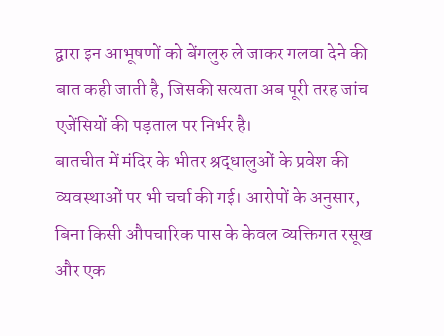द्वारा इन आभूषणों को बेंगलुरु ले जाकर गलवा देने की बात कही जाती है, जिसकी सत्यता अब पूरी तरह जांच एजेंसियों की पड़ताल पर निर्भर है।
बातचीत में मंदिर के भीतर श्रद्धालुओं के प्रवेश की व्यवस्थाओं पर भी चर्चा की गई। आरोपों के अनुसार, बिना किसी औपचारिक पास के केवल व्यक्तिगत रसूख और एक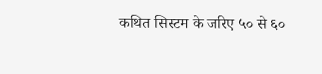कथित सिस्टम के जरिए ५० से ६०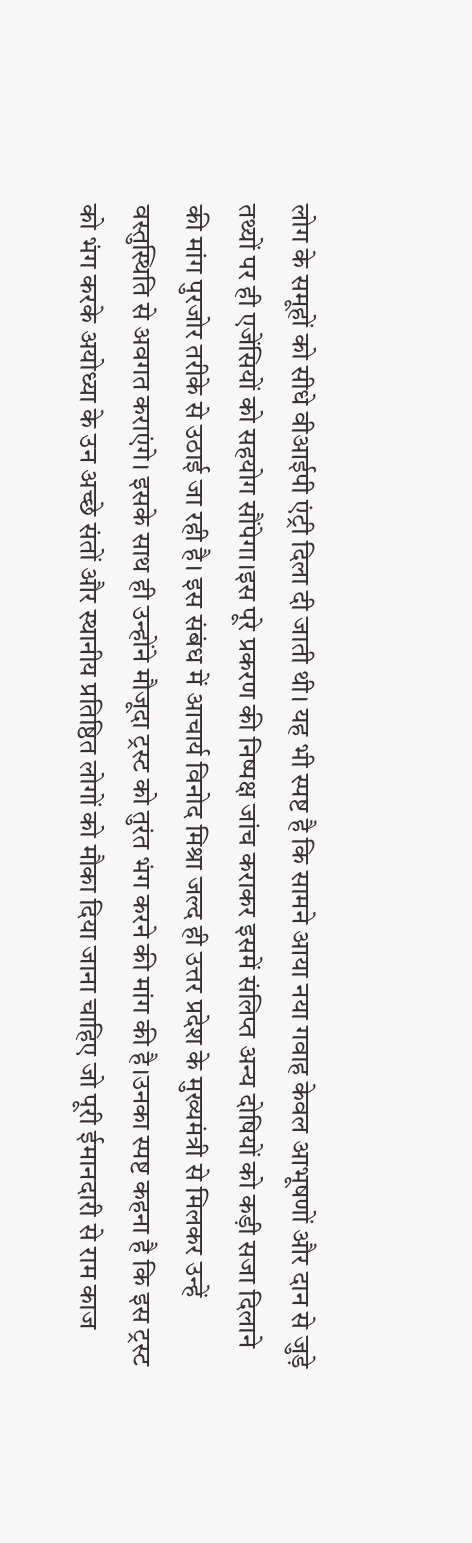लोग के समूहों को सीधे वीआईपी एंट्री दिला दी जाती थी। यह भी स्पष्ट है कि सामने आया नया गवाह केवल आभूषणों और दान से जुड़े तथ्यों पर ही एजेंसियों को सहयोग सौंपेगा।इस पूरे प्रकरण की निष्पक्ष जांच कराकर इसमें संलिप्त अन्य दोषियों को कड़ी सजा दिलाने की मांग पुरजोर तरीके से उठाई जा रही है। इस संबंध में आचार्य विनोद मिश्रा जल्द ही उत्तर प्रदेश के मुख्यमंत्री से मिलकर उन्हें वस्तुस्थिति से अवगत कराएंगे। इसके साथ ही उन्होंने मौजूदा ट्रस्ट को तुरंत भंग करने की मांग की है।उनका स्पष्ट कहना है कि इस ट्रस्ट को भंग करके अयोध्या के उन अच्छे संतों और स्थानीय प्रतिष्ठित लोगों को मौका दिया जाना चाहिए जो पूरी ईमानदारी से राम काज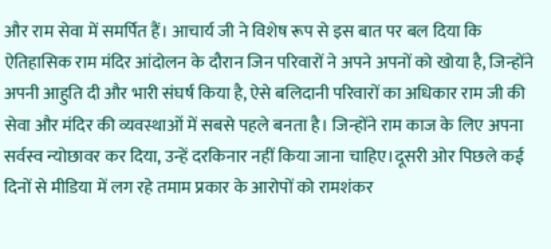और राम सेवा में समर्पित हैं। आचार्य जी ने विशेष रूप से इस बात पर बल दिया कि ऐतिहासिक राम मंदिर आंदोलन के दौरान जिन परिवारों ने अपने अपनों को खोया है, जिन्होंने अपनी आहुति दी और भारी संघर्ष किया है, ऐसे बलिदानी परिवारों का अधिकार राम जी की सेवा और मंदिर की व्यवस्थाओं में सबसे पहले बनता है। जिन्होंने राम काज के लिए अपना सर्वस्व न्योछावर कर दिया, उन्हें दरकिनार नहीं किया जाना चाहिए।दूसरी ओर पिछले कई दिनों से मीडिया में लग रहे तमाम प्रकार के आरोपों को रामशंकर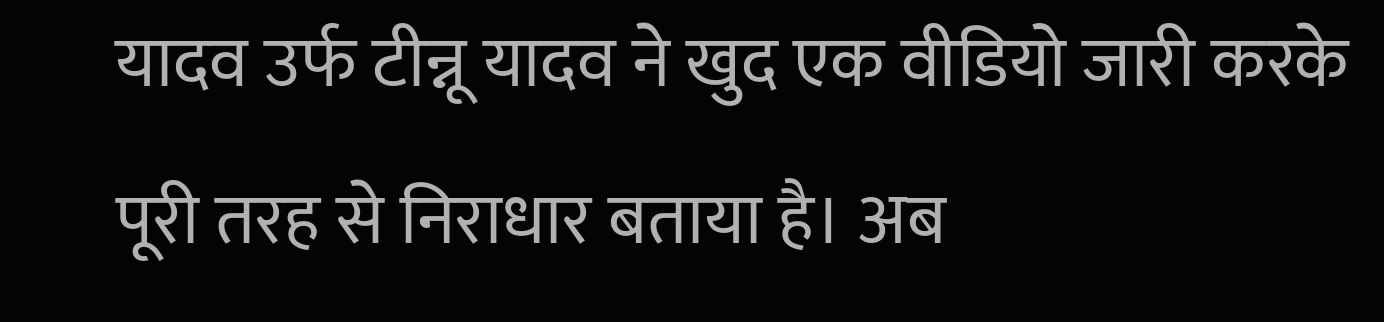यादव उर्फ टीन्नू यादव ने खुद एक वीडियो जारी करके पूरी तरह से निराधार बताया है। अब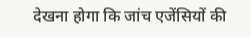देखना होगा कि जांच एजेंसियों की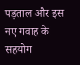पड़ताल और इस नए गवाह के सहयोग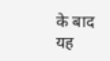के बाद यह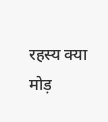रहस्य क्या मोड़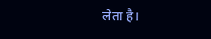लेता है।